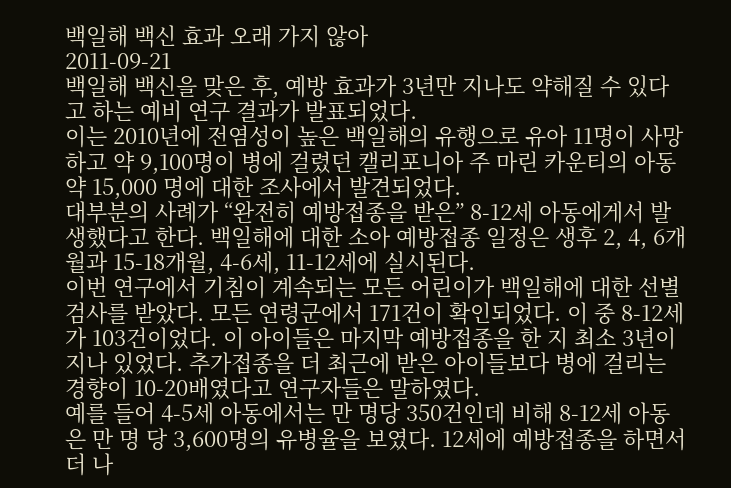백일해 백신 효과 오래 가지 않아
2011-09-21
백일해 백신을 맞은 후, 예방 효과가 3년만 지나도 약해질 수 있다고 하는 예비 연구 결과가 발표되었다.
이는 2010년에 전염성이 높은 백일해의 유행으로 유아 11명이 사망하고 약 9,100명이 병에 걸렸던 캘리포니아 주 마린 카운티의 아동 약 15,000 명에 대한 조사에서 발견되었다.
대부분의 사례가 “완전히 예방접종을 받은” 8-12세 아동에게서 발생했다고 한다. 백일해에 대한 소아 예방접종 일정은 생후 2, 4, 6개월과 15-18개월, 4-6세, 11-12세에 실시된다.
이번 연구에서 기침이 계속되는 모든 어린이가 백일해에 대한 선별검사를 받았다. 모든 연령군에서 171건이 확인되었다. 이 중 8-12세가 103건이었다. 이 아이들은 마지막 예방접종을 한 지 최소 3년이 지나 있었다. 추가접종을 더 최근에 받은 아이들보다 병에 걸리는 경향이 10-20배였다고 연구자들은 말하였다.
예를 들어 4-5세 아동에서는 만 명당 350건인데 비해 8-12세 아동은 만 명 당 3,600명의 유병율을 보였다. 12세에 예방접종을 하면서 더 나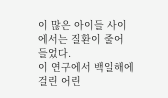이 많은 아이들 사이에서는 질환이 줄어 들었다.
이 연구에서 백일해에 걸린 어린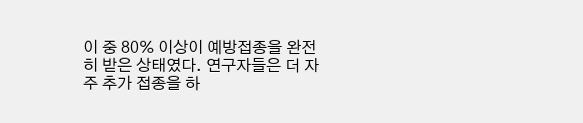이 중 80% 이상이 예방접종을 완전히 받은 상태였다. 연구자들은 더 자주 추가 접종을 하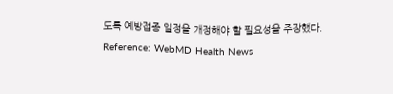도록 예방접종 일정을 개정해야 할 필요성을 주장했다.
Reference: WebMD Health News